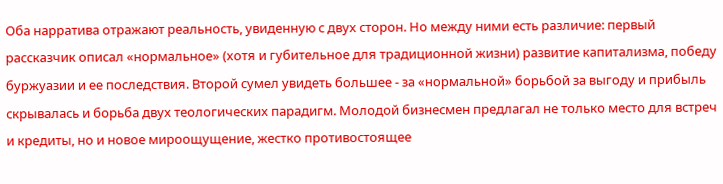Оба нарратива отражают реальность, увиденную с двух сторон. Но между ними есть различие: первый рассказчик описал «нормальное» (хотя и губительное для традиционной жизни) развитие капитализма, победу буржуазии и ее последствия. Второй сумел увидеть большее - за «нормальной» борьбой за выгоду и прибыль скрывалась и борьба двух теологических парадигм. Молодой бизнесмен предлагал не только место для встреч и кредиты, но и новое мироощущение, жестко противостоящее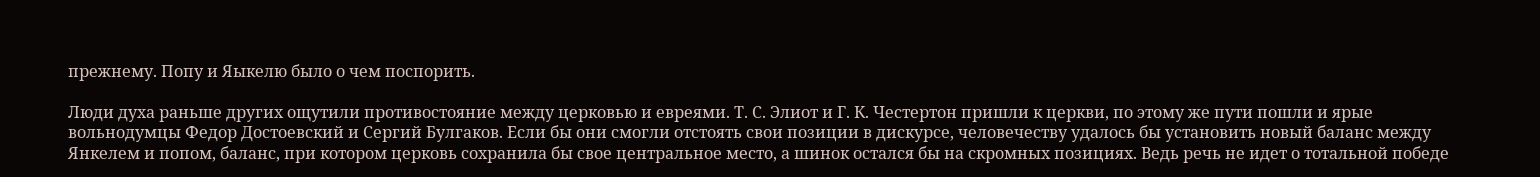прежнему. Попу и Яыкелю было о чем поспорить.

Люди духа раньше других ощутили противостояние между церковью и евреями. Т. С. Элиот и Г. К. Честертон пришли к церкви, по этому же пути пошли и ярые вольнодумцы Федор Достоевский и Сергий Булгаков. Если бы они смогли отстоять свои позиции в дискурсе, человечеству удалось бы установить новый баланс между Янкелем и попом, баланс, при котором церковь сохранила бы свое центральное место, а шинок остался бы на скромных позициях. Ведь речь не идет о тотальной победе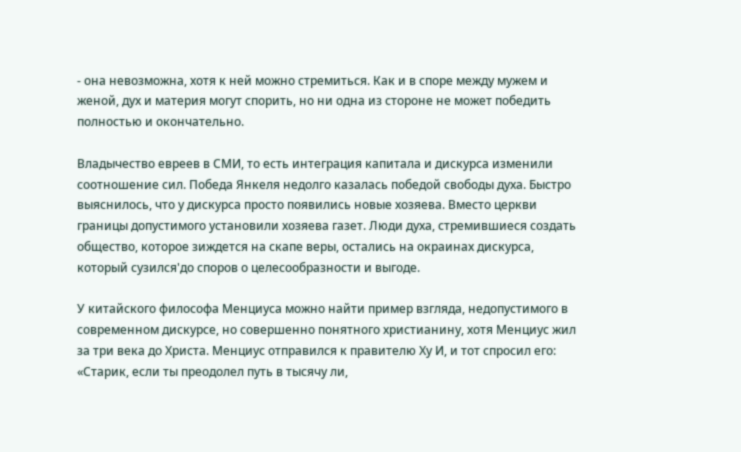- она невозможна, хотя к ней можно стремиться. Как и в споре между мужем и женой, дух и материя могут спорить, но ни одна из стороне не может победить полностью и окончательно.

Владычество евреев в СМИ, то есть интеграция капитала и дискурса изменили соотношение сил. Победа Янкеля недолго казалась победой свободы духа. Быстро выяснилось, что у дискурса просто появились новые хозяева. Вместо церкви границы допустимого установили хозяева газет. Люди духа, стремившиеся создать общество, которое зиждется на скапе веры, остались на окраинах дискурса, который сузился'до споров о целесообразности и выгоде.

У китайского философа Менциуса можно найти пример взгляда, недопустимого в современном дискурсе, но совершенно понятного христианину, хотя Менциус жил за три века до Христа. Менциус отправился к правителю Ху И, и тот спросил его: «Старик, если ты преодолел путь в тысячу ли,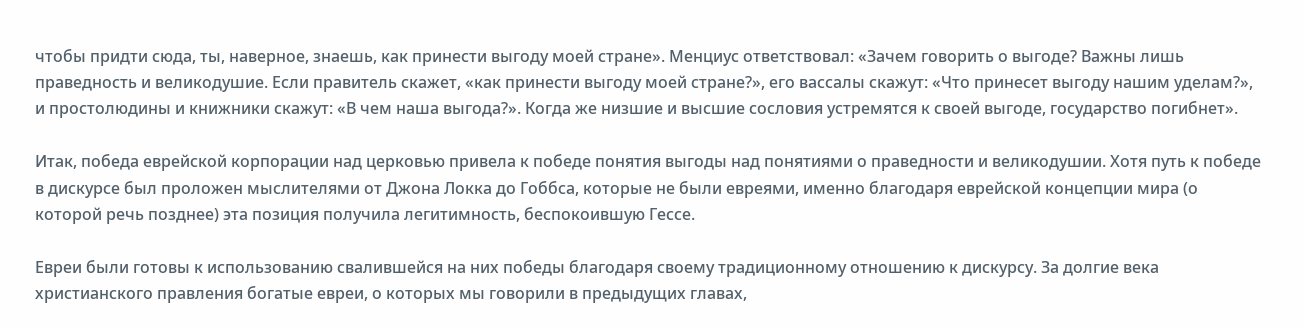чтобы придти сюда, ты, наверное, знаешь, как принести выгоду моей стране». Менциус ответствовал: «Зачем говорить о выгоде? Важны лишь праведность и великодушие. Если правитель скажет, «как принести выгоду моей стране?», его вассалы скажут: «Что принесет выгоду нашим уделам?», и простолюдины и книжники скажут: «В чем наша выгода?». Когда же низшие и высшие сословия устремятся к своей выгоде, государство погибнет».

Итак, победа еврейской корпорации над церковью привела к победе понятия выгоды над понятиями о праведности и великодушии. Хотя путь к победе в дискурсе был проложен мыслителями от Джона Локка до Гоббса, которые не были евреями, именно благодаря еврейской концепции мира (о которой речь позднее) эта позиция получила легитимность, беспокоившую Гессе.

Евреи были готовы к использованию свалившейся на них победы благодаря своему традиционному отношению к дискурсу. За долгие века христианского правления богатые евреи, о которых мы говорили в предыдущих главах,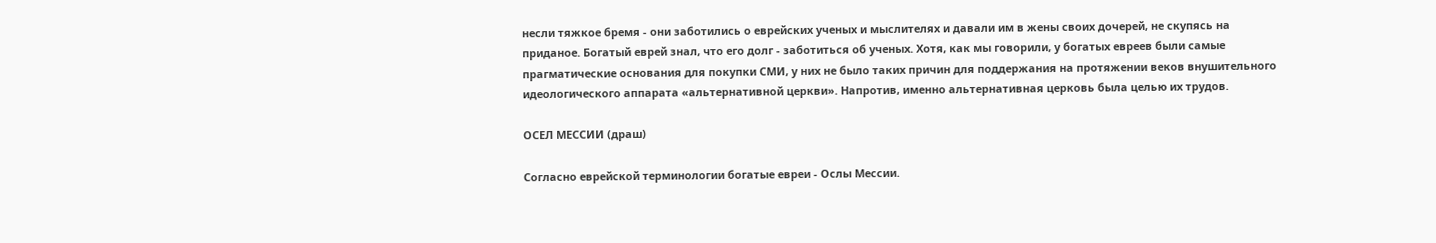несли тяжкое бремя - они заботились о еврейских ученых и мыслителях и давали им в жены своих дочерей, не скупясь на приданое. Богатый еврей знал, что его долг - заботиться об ученых. Хотя, как мы говорили, у богатых евреев были самые прагматические основания для покупки СМИ, у них не было таких причин для поддержания на протяжении веков внушительного идеологического аппарата «альтернативной церкви». Напротив, именно альтернативная церковь была целью их трудов.

ОСЕЛ МЕССИИ (драш)

Согласно еврейской терминологии богатые евреи - Ослы Мессии.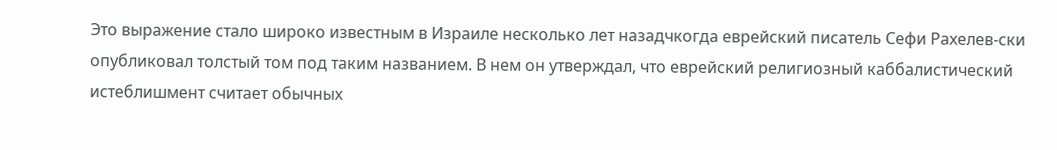Это выражение стало широко известным в Израиле несколько лет назадчкогда еврейский писатель Сефи Рахелев-ски опубликовал толстый том под таким названием. В нем он утверждал, что еврейский религиозный каббалистический истеблишмент считает обычных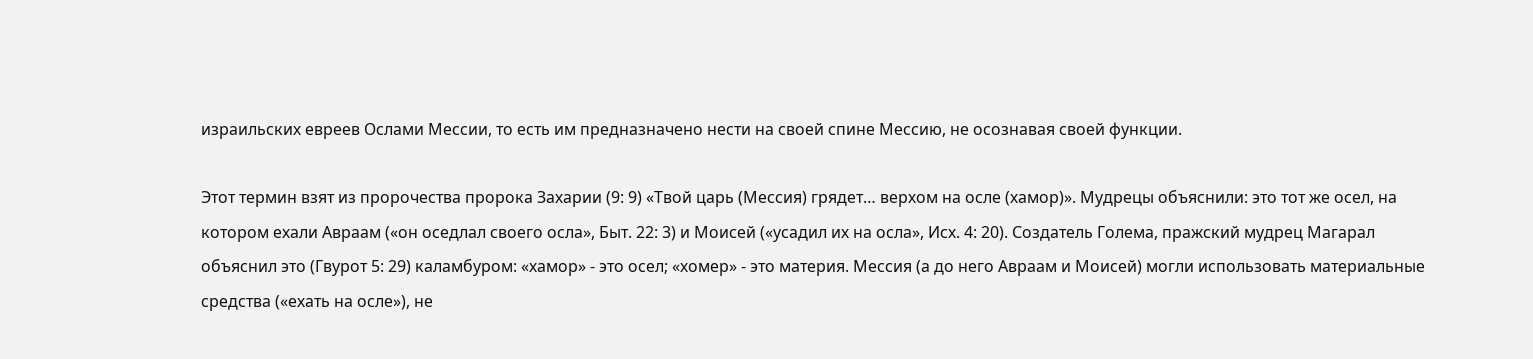израильских евреев Ослами Мессии, то есть им предназначено нести на своей спине Мессию, не осознавая своей функции.

Этот термин взят из пророчества пророка Захарии (9: 9) «Твой царь (Мессия) грядет… верхом на осле (хамор)». Мудрецы объяснили: это тот же осел, на котором ехали Авраам («он оседлал своего осла», Быт. 22: 3) и Моисей («усадил их на осла», Исх. 4: 20). Создатель Голема, пражский мудрец Магарал объяснил это (Гвурот 5: 29) каламбуром: «хамор» - это осел; «хомер» - это материя. Мессия (а до него Авраам и Моисей) могли использовать материальные средства («ехать на осле»), не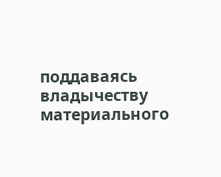поддаваясь владычеству материального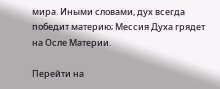мира. Иными словами, дух всегда победит материю; Мессия Духа грядет на Осле Материи.

Перейти на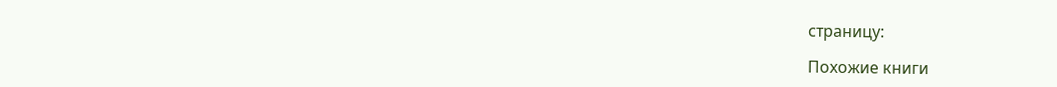страницу:

Похожие книги